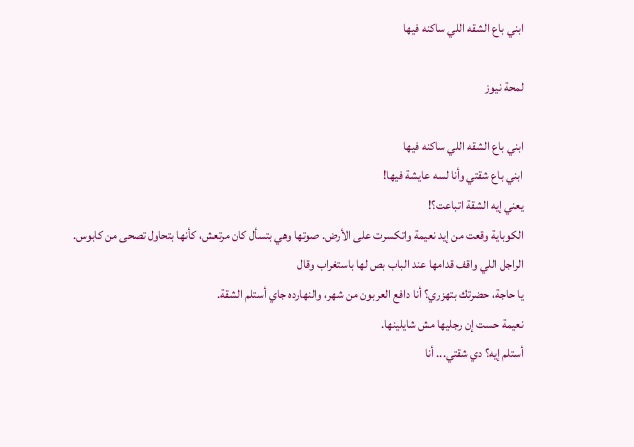ابني باع الشقه اللي ساكنه فيها

لمحة نيوز

ابني باع الشقه اللي ساكنه فيها
ابني باع شقتي وأنا لسه عايشة فيها!
يعني إيه الشقة اتباعت؟!
الكوباية وقعت من إيد نعيمة واتكسرت على الأرض. صوتها وهي بتسأل كان مرتعش، كأنها بتحاول تصحى من كابوس.
الراجل اللي واقف قدامها عند الباب بص لها باستغراب وقال
يا حاجة، حضرتك بتهزري؟ أنا دافع العربون من شهر، والنهارده جاي أستلم الشقة.
نعيمة حست إن رجليها مش شايلينها.
أستلم إيه؟ دي شقتي... أنا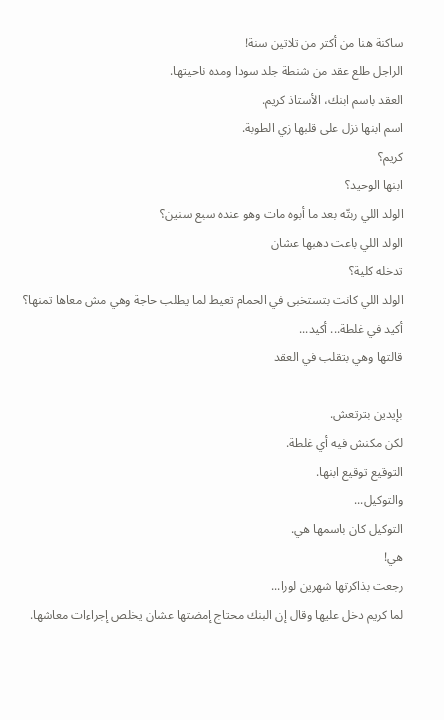ساكنة هنا من أكتر من تلاتين سنة!
الراجل طلع عقد من شنطة جلد سودا ومده ناحيتها.
العقد باسم ابنك، الأستاذ كريم.
اسم ابنها نزل على قلبها زي الطوبة.
كريم؟
ابنها الوحيد؟
الولد اللي ربتّه بعد ما أبوه مات وهو عنده سبع سنين؟
الولد اللي باعت دهبها عشان
تدخله كلية؟
الولد اللي كانت بتستخبى في الحمام تعيط لما يطلب حاجة وهي مش معاها تمنها؟
أكيد في غلطة... أكيد...
قالتها وهي بتقلب في العقد

بإيدين بترتعش.
لكن مكنش فيه أي غلطة.
التوقيع توقيع ابنها.
والتوكيل...
التوكيل كان باسمها هي.
هي!
رجعت بذاكرتها شهرين لورا...
لما كريم دخل عليها وقال إن البنك محتاج إمضتها عشان يخلص إجراءات معاشها.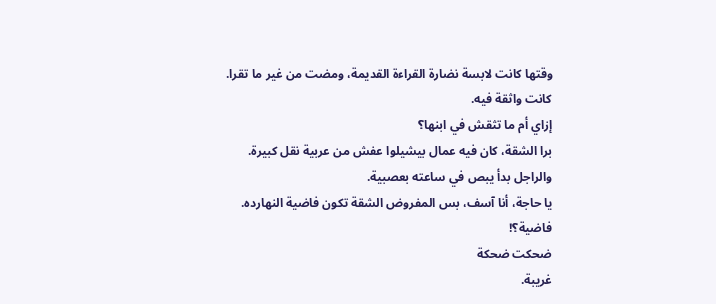وقتها كانت لابسة نضارة القراءة القديمة، ومضت من غير ما تقرا.
كانت واثقة فيه.
إزاي أم ما تثقش في ابنها؟
برا الشقة، كان فيه عمال بيشيلوا عفش من عربية نقل كبيرة.
والراجل بدأ يبص في ساعته بعصبية.
يا حاجة، أنا آسف، بس المفروض الشقة تكون فاضية النهارده.
فاضية؟!
ضحكت ضحكة
غريبة.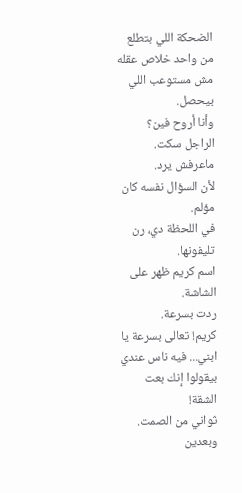الضحكة اللي بتطلع من واحد خلاص عقله مش مستوعب اللي بيحصل.
وأنا أروح فين؟
الراجل سكت.
ماعرفش يرد.
لأن السؤال نفسه كان مؤلم.
في اللحظة دي، رن تليفونها.
اسم كريم ظهر على الشاشة.
ردت بسرعة.
كريم! تعالى بسرعة يا ابني... فيه ناس عندي بيقولوا إنك بعت الشقة!
ثواني من الصمت.
وبعدين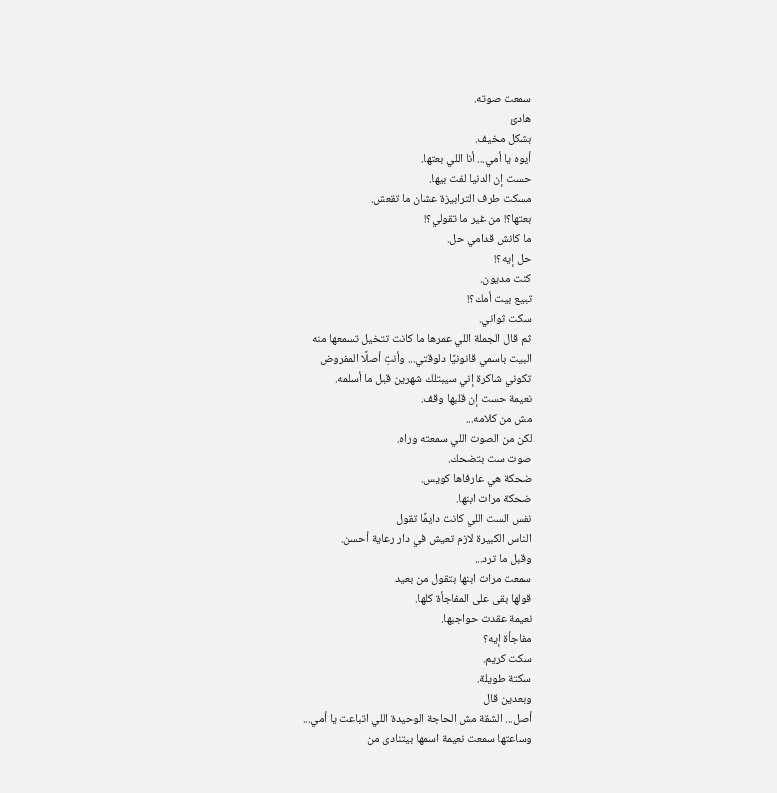سمعت صوته.
هادئ
بشكل مخيف.
أيوه يا أمي... أنا اللي بعتها.
حست إن الدنيا لفت بيها.
مسكت طرف الترابيزة عشان ما تقعش.
بعتها؟! من غير ما تقولي؟!
ما كانش قدامي حل.
حل إيه؟!
كنت مديون.
تبيع بيت أمك؟!
سكت ثواني.
ثم قال الجملة اللي عمرها ما كانت تتخيل تسمعها منه
البيت باسمي قانونيًا دلوقتي... وأنتِ أصلًا المفروض
تكوني شاكرة إني سيبتلك شهرين قبل ما أسلمه.
نعيمة حست إن قلبها وقف.
مش من كلامه...
لكن من الصوت اللي سمعته وراه.
صوت ست بتضحك.
ضحكة هي عارفاها كويس.
ضحكة مرات ابنها.
نفس الست اللي كانت دايمًا تقول
الناس الكبيرة لازم تعيش في دار رعاية أحسن.
وقبل ما ترد...
سمعت مرات ابنها بتقول من بعيد
قولها بقى على المفاجأة كلها.
نعيمة عقدت حواجبها.
مفاجأة إيه؟
سكت كريم.
سكتة طويلة.
وبعدين قال
أصل... الشقة مش الحاجة الوحيدة اللي اتباعت يا أمي...
وساعتها سمعت نعيمة اسمها بيتنادى من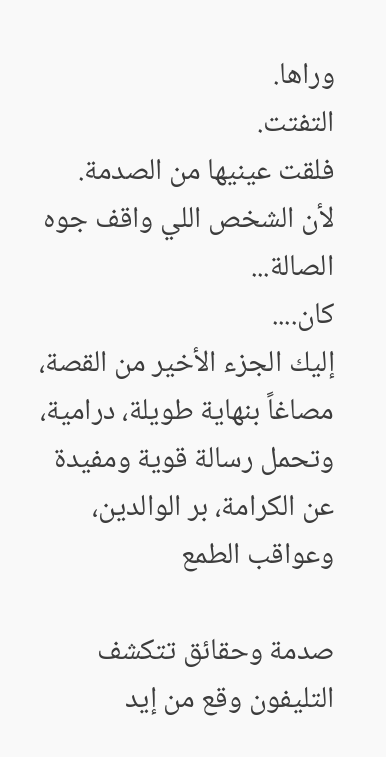وراها.
التفتت.
فلقت عينيها من الصدمة.
لأن الشخص اللي واقف جوه الصالة...
كان....
إليك الجزء الأخير من القصة، مصاغاً بنهاية طويلة، درامية، وتحمل رسالة قوية ومفيدة عن الكرامة، بر الوالدين، وعواقب الطمع

صدمة وحقائق تتكشف
التليفون وقع من إيد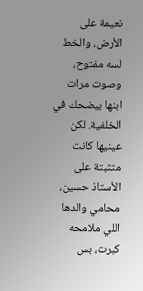نعيمة على الأرض، والخط لسه مفتوح، وصوت مرات ابنها بيضحك في الخلفية. لكن عينيها كانت متثبتة على الأستاذ حسين، محامي والدها اللي ملامحه كبرت، بس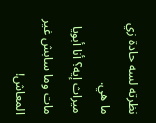نظرته لسه حادة زي ما هي.
ميراث إيه؟ أنا أبويا مات وما سابش غير المعاش!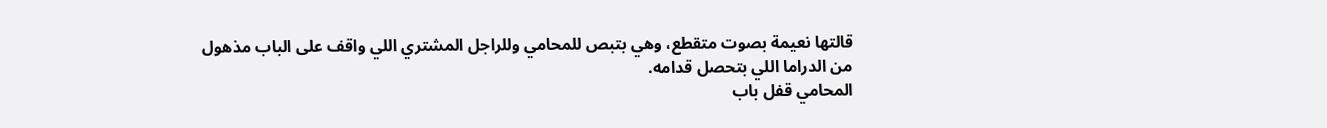قالتها نعيمة بصوت متقطع، وهي بتبص للمحامي وللراجل المشتري اللي واقف على الباب مذهول من الدراما اللي بتحصل قدامه.
المحامي قفل باب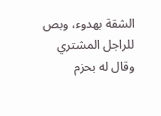الشقة بهدوء، وبص للراجل المشتري وقال له بحزم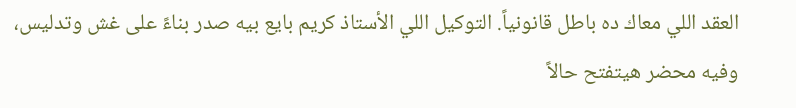العقد اللي معاك ده باطل قانونياً. التوكيل اللي الأستاذ كريم بايع بيه صدر بناءً على غش وتدليس، وفيه محضر هيتفتح حالاً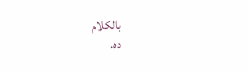بالكلام
ده.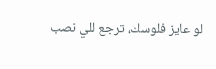لو عايز فلوسك، ترجع للي نصب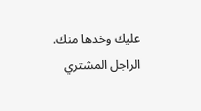عليك وخدها منك.
الراجل المشتري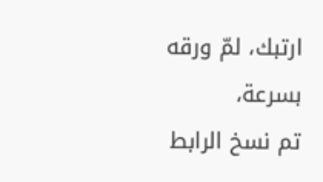ارتبك، لمّ ورقه بسرعة،
تم نسخ الرابط